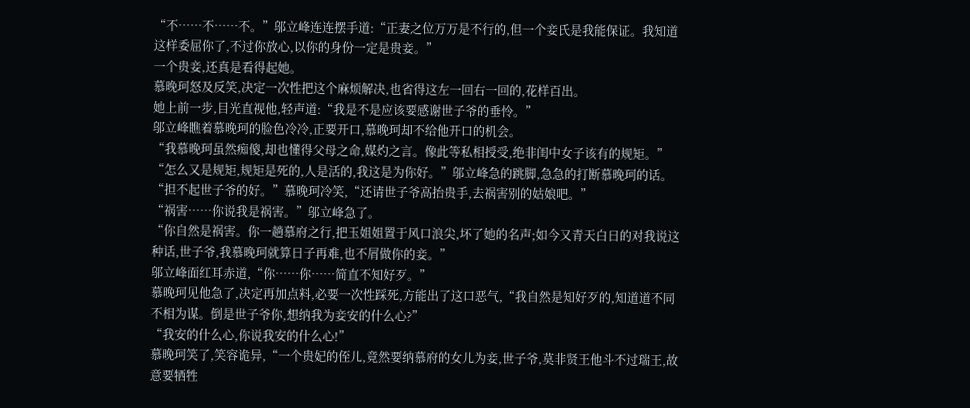“不……不……不。”邬立峰连连摆手道:“正妻之位万万是不行的,但一个妾氏是我能保证。我知道这样委屈你了,不过你放心,以你的身份一定是贵妾。”
一个贵妾,还真是看得起她。
慕晚珂怒及反笑,决定一次性把这个麻烦解决,也省得这左一回右一回的,花样百出。
她上前一步,目光直视他,轻声道:“我是不是应该要感谢世子爷的垂怜。”
邬立峰瞧着慕晚珂的脸色冷冷,正要开口,慕晚珂却不给他开口的机会。
“我慕晚珂虽然痴傻,却也懂得父母之命,媒灼之言。像此等私相授受,绝非闺中女子该有的规矩。”
“怎么又是规矩,规矩是死的,人是活的,我这是为你好。”邬立峰急的跳脚,急急的打断慕晚珂的话。
“担不起世子爷的好。”慕晚珂冷笑,“还请世子爷高抬贵手,去祸害别的姑娘吧。”
“祸害……你说我是祸害。”邬立峰急了。
“你自然是祸害。你一趟慕府之行,把玉姐姐置于风口浪尖,坏了她的名声;如今又青天白日的对我说这种话,世子爷,我慕晚珂就算日子再难,也不屑做你的妾。”
邬立峰面红耳赤道,“你……你……简直不知好歹。”
慕晚珂见他急了,决定再加点料,必要一次性踩死,方能出了这口恶气,“我自然是知好歹的,知道道不同不相为谋。倒是世子爷你,想纳我为妾安的什么心?”
“我安的什么心,你说我安的什么心!”
慕晚珂笑了,笑容诡异,“一个贵妃的侄儿,竟然要纳慕府的女儿为妾,世子爷,莫非贤王他斗不过瑞王,故意要牺牲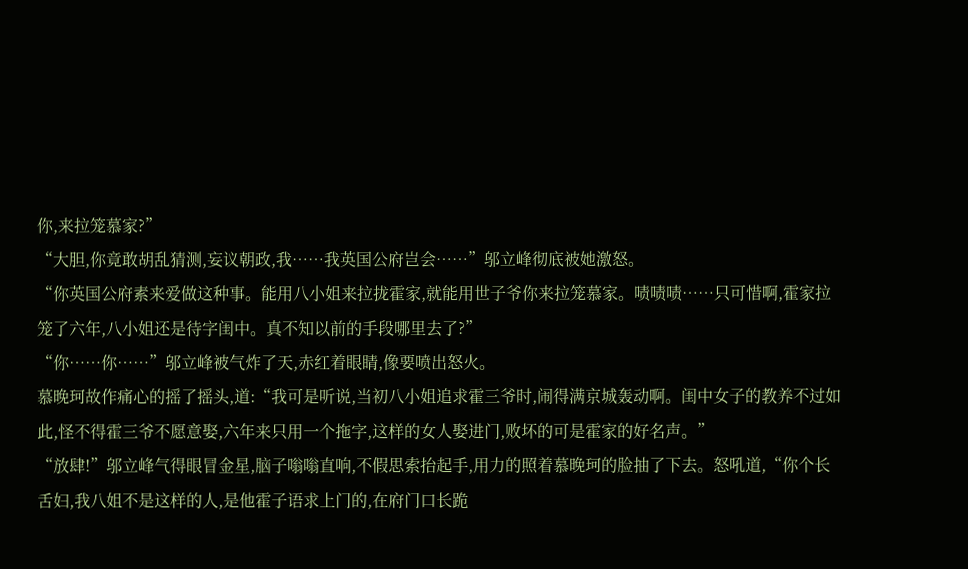你,来拉笼慕家?”
“大胆,你竟敢胡乱猜测,妄议朝政,我……我英国公府岂会……”邬立峰彻底被她激怒。
“你英国公府素来爱做这种事。能用八小姐来拉拢霍家,就能用世子爷你来拉笼慕家。啧啧啧……只可惜啊,霍家拉笼了六年,八小姐还是待字闺中。真不知以前的手段哪里去了?”
“你……你……”邬立峰被气炸了天,赤红着眼睛,像要喷出怒火。
慕晚珂故作痛心的摇了摇头,道:“我可是听说,当初八小姐追求霍三爷时,闹得满京城轰动啊。闺中女子的教养不过如此,怪不得霍三爷不愿意娶,六年来只用一个拖字,这样的女人娶进门,败坏的可是霍家的好名声。”
“放肆!”邬立峰气得眼冒金星,脑子嗡嗡直响,不假思索抬起手,用力的照着慕晚珂的脸抽了下去。怒吼道,“你个长舌妇,我八姐不是这样的人,是他霍子语求上门的,在府门口长跪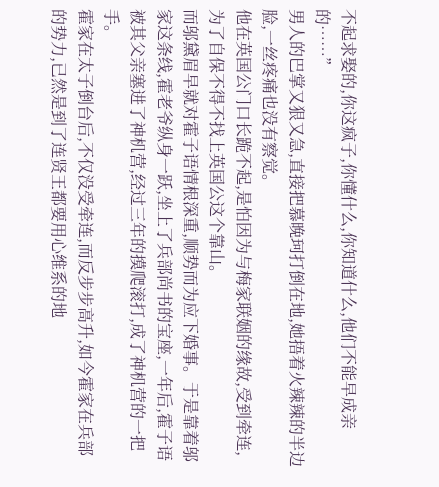不起求娶的,你这疯子,你懂什么,你知道什么,他们不能早成亲的……”
男人的巴掌又狠又急,直接把慕晚珂打倒在地,她捂着火辣辣的半边脸,一丝疼痛也没有察觉。
他在英国公门口长跪不起,是怕因为与梅家联姻的缘故,受到牵连,为了自保不得不找上英国公这个靠山。
而邬黛眉早就对霍子语情根深重,顺势而为应下婚事。于是靠着邬家这条线,霍老爷纵身一跃,坐上了兵部尚书的宝座,一年后,霍子语被其父亲塞进了神机营,经过三年的摸爬滚打,成了神机营的一把手。
霍家在太子倒台后,不仅没受牵连,而反步步高升,如今霍家在兵部的势力,已然是到了连贤王都要用心维系的地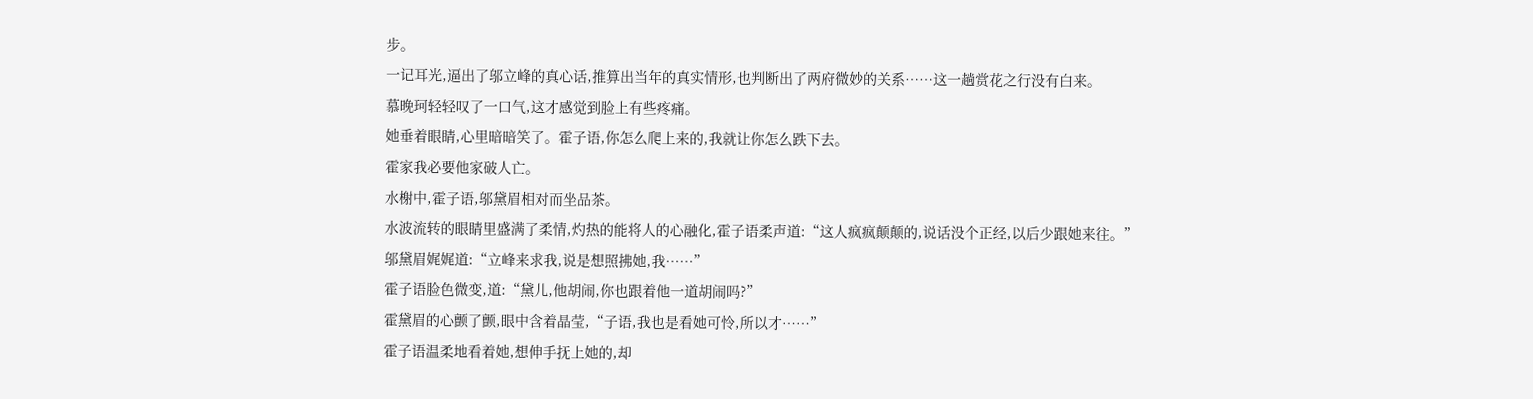步。
一记耳光,逼出了邬立峰的真心话,推算出当年的真实情形,也判断出了两府微妙的关系……这一趟赏花之行没有白来。
慕晚珂轻轻叹了一口气,这才感觉到脸上有些疼痛。
她垂着眼睛,心里暗暗笑了。霍子语,你怎么爬上来的,我就让你怎么跌下去。
霍家我必要他家破人亡。
水榭中,霍子语,邬黛眉相对而坐品茶。
水波流转的眼睛里盛满了柔情,灼热的能将人的心融化,霍子语柔声道:“这人疯疯颠颠的,说话没个正经,以后少跟她来往。”
邬黛眉娓娓道:“立峰来求我,说是想照拂她,我……”
霍子语脸色微变,道:“黛儿,他胡闹,你也跟着他一道胡闹吗?”
霍黛眉的心颤了颤,眼中含着晶莹,“子语,我也是看她可怜,所以才……”
霍子语温柔地看着她,想伸手抚上她的,却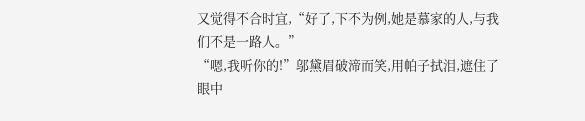又觉得不合时宜,“好了,下不为例,她是慕家的人,与我们不是一路人。”
“嗯,我听你的!”邬黛眉破渧而笑,用帕子拭泪,遮住了眼中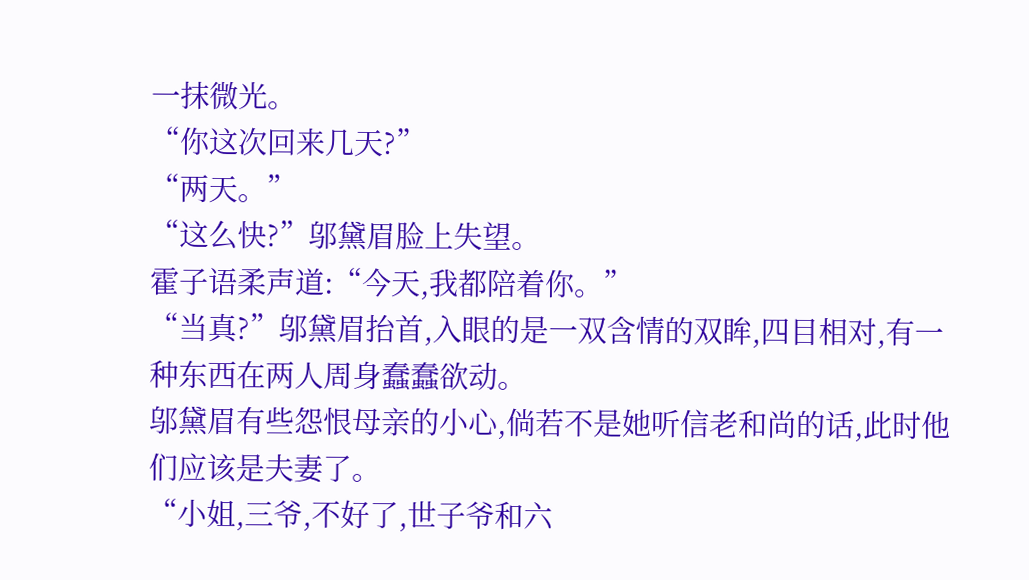一抹微光。
“你这次回来几天?”
“两天。”
“这么快?”邬黛眉脸上失望。
霍子语柔声道:“今天,我都陪着你。”
“当真?”邬黛眉抬首,入眼的是一双含情的双眸,四目相对,有一种东西在两人周身蠢蠢欲动。
邬黛眉有些怨恨母亲的小心,倘若不是她听信老和尚的话,此时他们应该是夫妻了。
“小姐,三爷,不好了,世子爷和六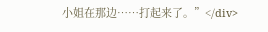小姐在那边……打起来了。”</div>